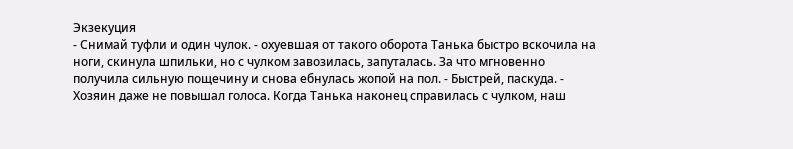Экзекуция
- Снимай туфли и один чулок. - охуевшая от такого оборота Танька быстро вскочила на ноги, скинула шпильки, но с чулком завозилась, запуталась. За что мгновенно получила сильную пощечину и снова ебнулась жопой на пол. - Быстрей, паскуда. - Хозяин даже не повышал голоса. Когда Танька наконец справилась с чулком, наш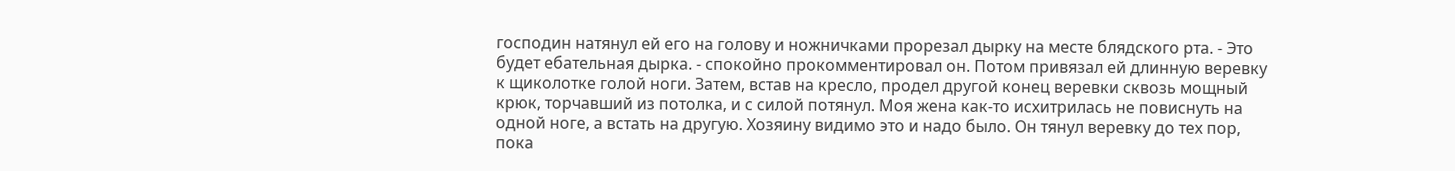господин натянул ей его на голову и ножничками прорезал дырку на месте блядского рта. - Это будет ебательная дырка. - спокойно прокомментировал он. Потом привязал ей длинную веревку к щиколотке голой ноги. Затем, встав на кресло, продел другой конец веревки сквозь мощный крюк, торчавший из потолка, и с силой потянул. Моя жена как-то исхитрилась не повиснуть на одной ноге, а встать на другую. Хозяину видимо это и надо было. Он тянул веревку до тех пор, пока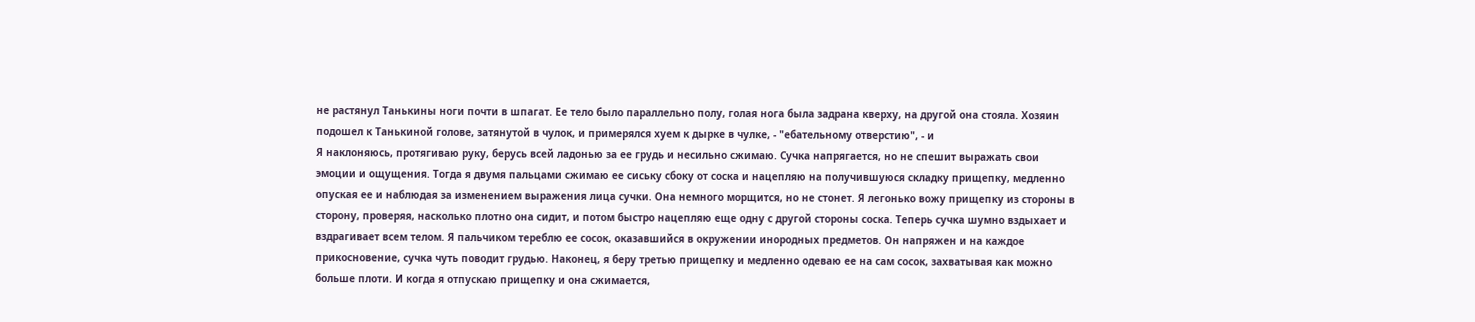не растянул Танькины ноги почти в шпагат. Ее тело было параллельно полу, голая нога была задрана кверху, на другой она стояла. Хозяин подошел к Танькиной голове, затянутой в чулок, и примерялся хуем к дырке в чулке, - "ебательному отверстию", - и
Я наклоняюсь, протягиваю руку, берусь всей ладонью за ее грудь и несильно сжимаю. Сучка напрягается, но не спешит выражать свои эмоции и ощущения. Тогда я двумя пальцами сжимаю ее сиську сбоку от соска и нацепляю на получившуюся складку прищепку, медленно опуская ее и наблюдая за изменением выражения лица сучки. Она немного морщится, но не стонет. Я легонько вожу прищепку из стороны в сторону, проверяя, насколько плотно она сидит, и потом быстро нацепляю еще одну с другой стороны соска. Теперь сучка шумно вздыхает и вздрагивает всем телом. Я пальчиком тереблю ее сосок, оказавшийся в окружении инородных предметов. Он напряжен и на каждое прикосновение, сучка чуть поводит грудью. Наконец, я беру третью прищепку и медленно одеваю ее на сам сосок, захватывая как можно больше плоти. И когда я отпускаю прищепку и она сжимается,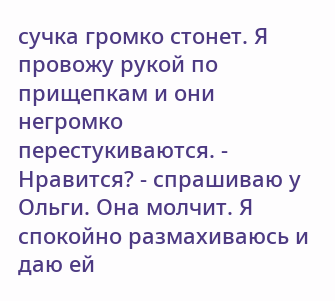сучка громко стонет. Я провожу рукой по прищепкам и они негромко перестукиваются. - Нравится? - спрашиваю у Ольги. Она молчит. Я спокойно размахиваюсь и даю ей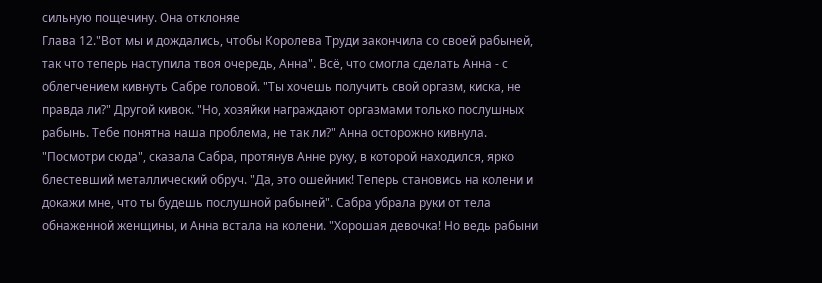сильную пощечину. Она отклоняе
Глава 12."Вот мы и дождались, чтобы Королева Труди закончила со своей рабыней, так что теперь наступила твоя очередь, Анна". Всё, что смогла сделать Анна - с облегчением кивнуть Сабре головой. "Ты хочешь получить свой оргазм, киска, не правда ли?" Другой кивок. "Но, хозяйки награждают оргазмами только послушных рабынь. Тебе понятна наша проблема, не так ли?" Анна осторожно кивнула. "Посмотри сюда", сказала Сабра, протянув Анне руку, в которой находился, ярко блестевший металлический обруч. "Да, это ошейник! Теперь становись на колени и докажи мне, что ты будешь послушной рабыней". Сабра убрала руки от тела обнаженной женщины, и Анна встала на колени. "Хорошая девочка! Но ведь рабыни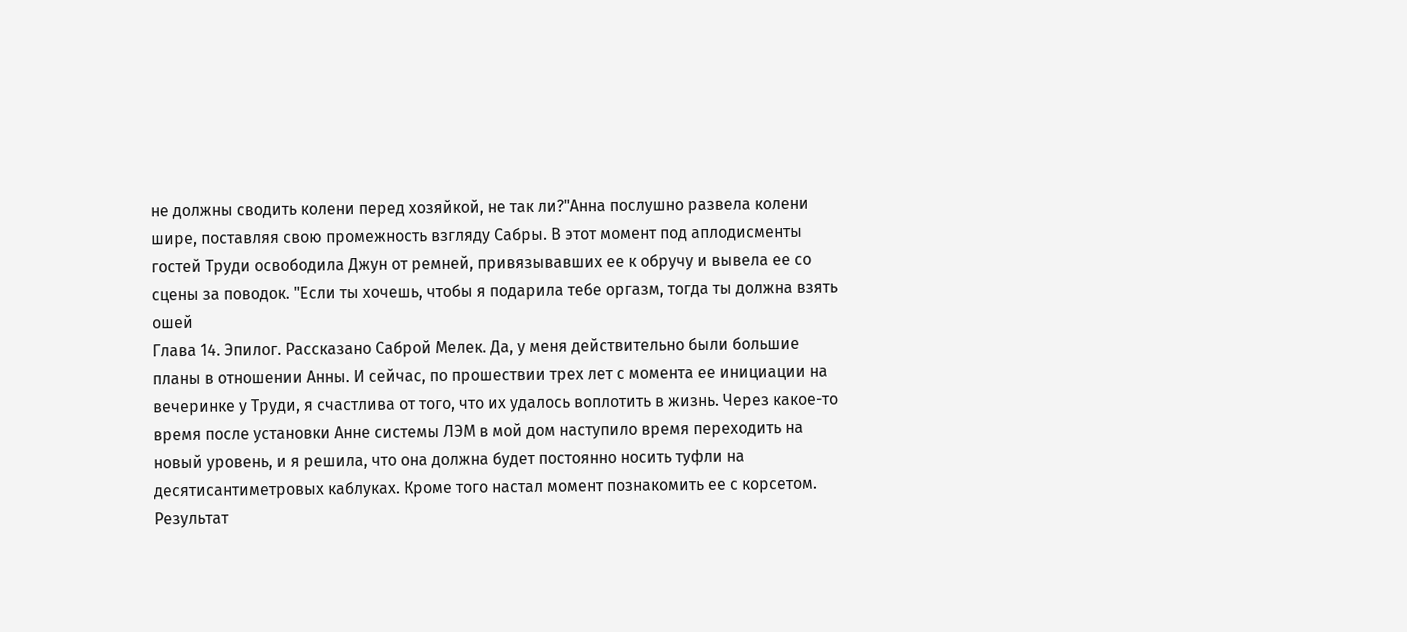не должны сводить колени перед хозяйкой, не так ли?"Анна послушно развела колени шире, поставляя свою промежность взгляду Сабры. В этот момент под аплодисменты гостей Труди освободила Джун от ремней, привязывавших ее к обручу и вывела ее со сцены за поводок. "Если ты хочешь, чтобы я подарила тебе оргазм, тогда ты должна взять ошей
Глава 14. Эпилог. Рассказано Саброй Мелек. Да, у меня действительно были большие планы в отношении Анны. И сейчас, по прошествии трех лет с момента ее инициации на вечеринке у Труди, я счастлива от того, что их удалось воплотить в жизнь. Через какое-то время после установки Анне системы ЛЭМ в мой дом наступило время переходить на новый уровень, и я решила, что она должна будет постоянно носить туфли на десятисантиметровых каблуках. Кроме того настал момент познакомить ее с корсетом. Результат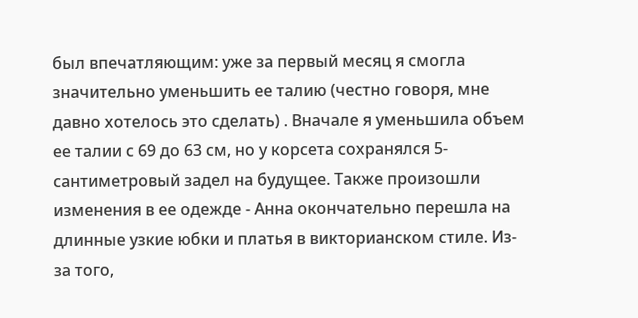был впечатляющим: уже за первый месяц я смогла значительно уменьшить ее талию (честно говоря, мне давно хотелось это сделать) . Вначале я уменьшила объем ее талии с 69 до 63 см, но у корсета сохранялся 5-сантиметровый задел на будущее. Также произошли изменения в ее одежде - Анна окончательно перешла на длинные узкие юбки и платья в викторианском стиле. Из-за того,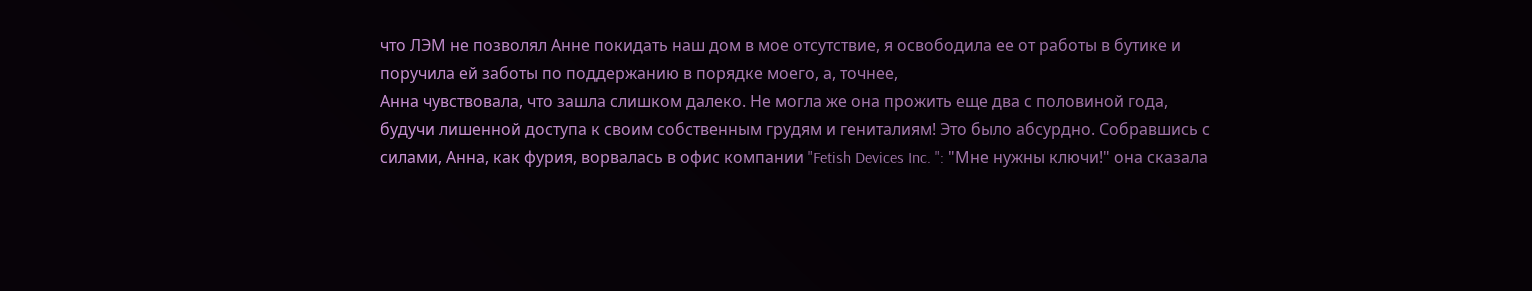что ЛЭМ не позволял Анне покидать наш дом в мое отсутствие, я освободила ее от работы в бутике и поручила ей заботы по поддержанию в порядке моего, а, точнее,
Анна чувствовала, что зашла слишком далеко. Не могла же она прожить еще два с половиной года, будучи лишенной доступа к своим собственным грудям и гениталиям! Это было абсурдно. Собравшись с силами, Анна, как фурия, ворвалась в офис компании "Fetish Devices Inc. ": "Мне нужны ключи!" она сказала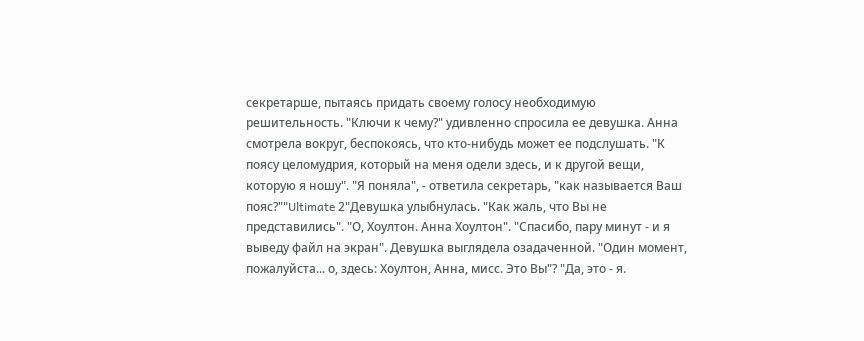секретарше, пытаясь придать своему голосу необходимую решительность. "Ключи к чему?" удивленно спросила ее девушка. Анна смотрела вокруг, беспокоясь, что кто-нибудь может ее подслушать. "К поясу целомудрия, который на меня одели здесь, и к другой вещи, которую я ношу". "Я поняла", - ответила секретарь, "как называется Ваш пояс?""Ultimate 2"Девушка улыбнулась. "Как жаль, что Вы не представились". "О, Хоултон. Анна Хоултон". "Спасибо, пару минут - и я выведу файл на экран". Девушка выглядела озадаченной. "Один момент, пожалуйста... о, здесь: Хоултон, Анна, мисс. Это Вы"? "Да, это - я.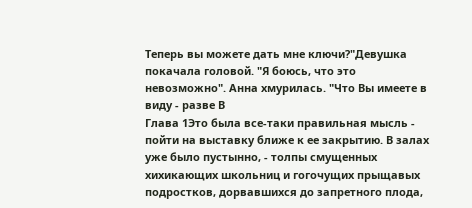Теперь вы можете дать мне ключи?"Девушка покачала головой. "Я боюсь, что это невозможно". Анна хмурилась. "Что Вы имеете в виду - разве В
Глава 1Это была все-таки правильная мысль - пойти на выставку ближе к ее закрытию. В залах уже было пустынно, - толпы смущенных хихикающих школьниц и гогочущих прыщавых подростков, дорвавшихся до запретного плода,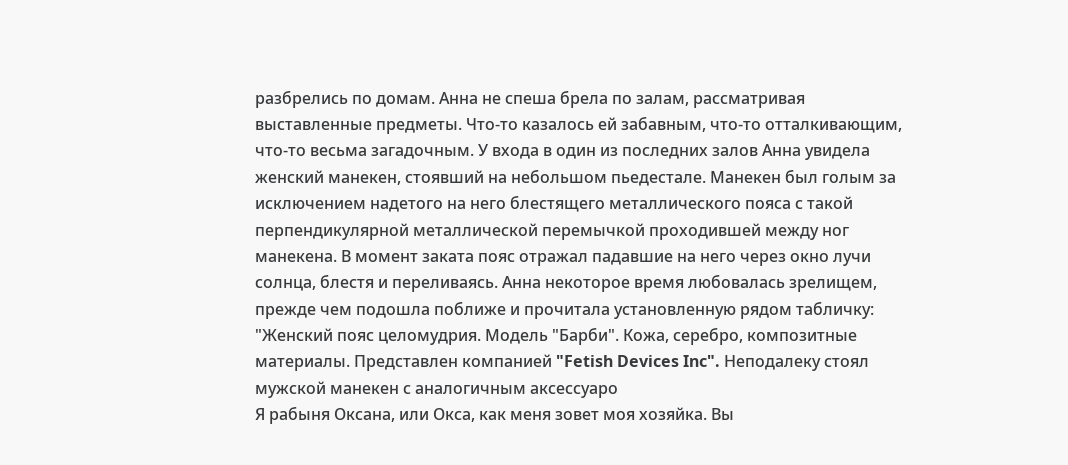разбрелись по домам. Анна не спеша брела по залам, рассматривая выставленные предметы. Что-то казалось ей забавным, что-то отталкивающим, что-то весьма загадочным. У входа в один из последних залов Анна увидела женский манекен, стоявший на небольшом пьедестале. Манекен был голым за исключением надетого на него блестящего металлического пояса с такой перпендикулярной металлической перемычкой проходившей между ног манекена. В момент заката пояс отражал падавшие на него через окно лучи солнца, блестя и переливаясь. Анна некоторое время любовалась зрелищем, прежде чем подошла поближе и прочитала установленную рядом табличку: "Женский пояс целомудрия. Модель "Барби". Кожа, серебро, композитные материалы. Представлен компанией "Fetish Devices Inc". Неподалеку стоял мужской манекен с аналогичным аксессуаро
Я рабыня Оксана, или Окса, как меня зовет моя хозяйка. Вы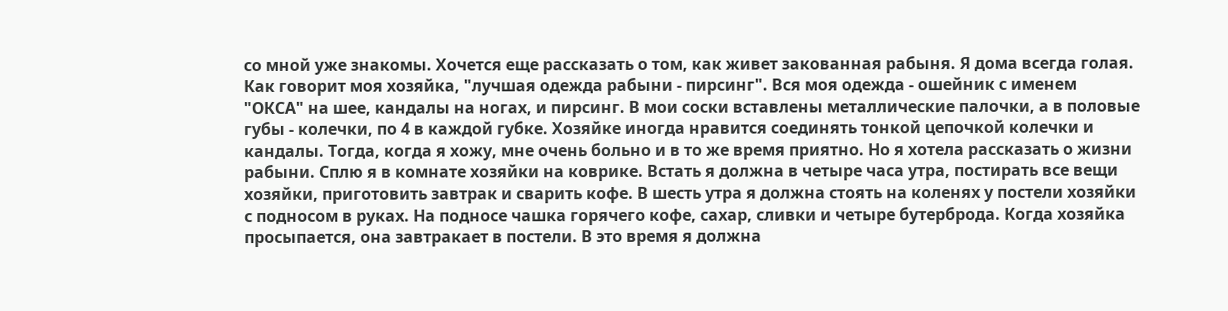со мной уже знакомы. Хочется еще рассказать о том, как живет закованная рабыня. Я дома всегда голая. Как говорит моя хозяйка, "лучшая одежда рабыни - пирсинг". Вся моя одежда - ошейник с именем "ОКСА" на шее, кандалы на ногах, и пирсинг. В мои соски вставлены металлические палочки, а в половые губы - колечки, по 4 в каждой губке. Хозяйке иногда нравится соединять тонкой цепочкой колечки и кандалы. Тогда, когда я хожу, мне очень больно и в то же время приятно. Но я хотела рассказать о жизни рабыни. Сплю я в комнате хозяйки на коврике. Встать я должна в четыре часа утра, постирать все вещи хозяйки, приготовить завтрак и сварить кофе. В шесть утра я должна стоять на коленях у постели хозяйки с подносом в руках. На подносе чашка горячего кофе, сахар, сливки и четыре бутерброда. Когда хозяйка просыпается, она завтракает в постели. В это время я должна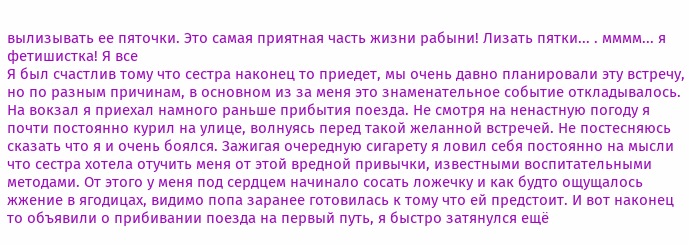вылизывать ее пяточки. Это самая приятная часть жизни рабыни! Лизать пятки... . мммм... я фетишистка! Я все
Я был счастлив тому что сестра наконец то приедет, мы очень давно планировали эту встречу, но по разным причинам, в основном из за меня это знаменательное событие откладывалось. На вокзал я приехал намного раньше прибытия поезда. Не смотря на ненастную погоду я почти постоянно курил на улице, волнуясь перед такой желанной встречей. Не постесняюсь сказать что я и очень боялся. Зажигая очередную сигарету я ловил себя постоянно на мысли что сестра хотела отучить меня от этой вредной привычки, известными воспитательными методами. От этого у меня под сердцем начинало сосать ложечку и как будто ощущалось жжение в ягодицах, видимо попа заранее готовилась к тому что ей предстоит. И вот наконец то объявили о прибивании поезда на первый путь, я быстро затянулся ещё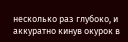несколько раз глубоко, и аккуратно кинув окурок в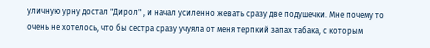уличную урну достал "Дирол" , и начал усиленно жевать сразу две подушечки. Мне почему то очень не хотелось, что бы сестра сразу учуяла от меня терпкий запах табака, с которым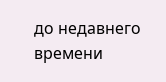до недавнего времени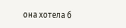она хотела б